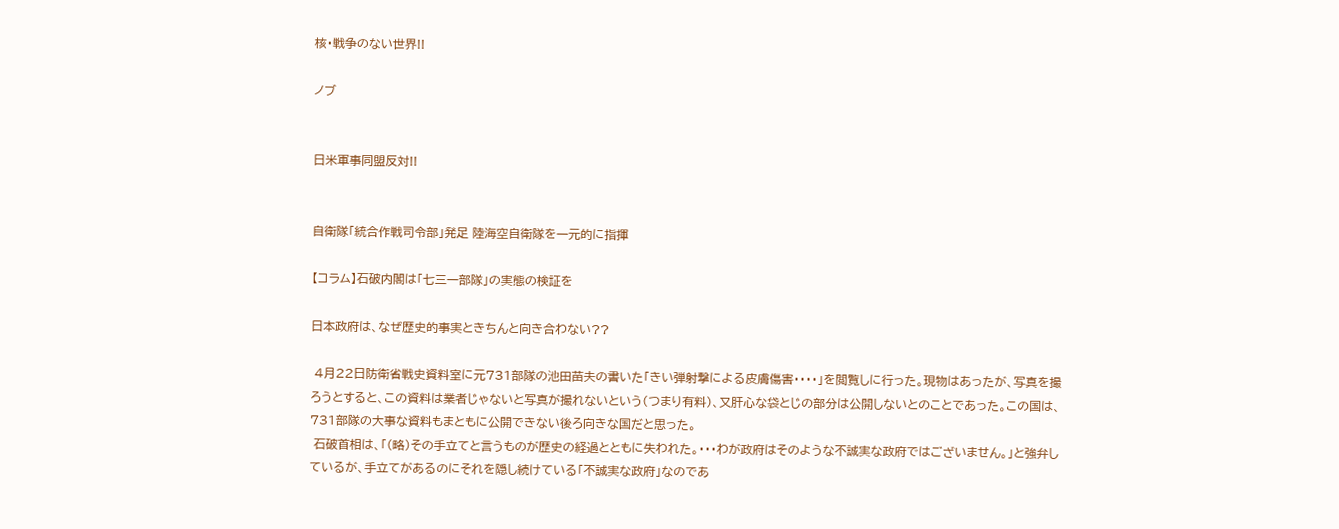核・戦争のない世界!!

ノブ


日米軍事同盟反対!!


自衛隊「統合作戦司令部」発足 陸海空自衛隊を一元的に指揮

【コラム】石破内閣は「七三一部隊」の実態の検証を

日本政府は、なぜ歴史的事実ときちんと向き合わない??

 4月22日防衛省戦史資料室に元731部隊の池田苗夫の書いた「きい弾射撃による皮膚傷害・・・・」を閲覧しに行った。現物はあったが、写真を撮ろうとすると、この資料は業者じゃないと写真が撮れないという(つまり有料)、又肝心な袋とじの部分は公開しないとのことであった。この国は、731部隊の大事な資料もまともに公開できない後ろ向きな国だと思った。
 石破首相は、「(略)その手立てと言うものが歴史の経過とともに失われた。・・・わが政府はそのような不誠実な政府ではございません。」と強弁しているが、手立てがあるのにそれを隠し続けている「不誠実な政府」なのであ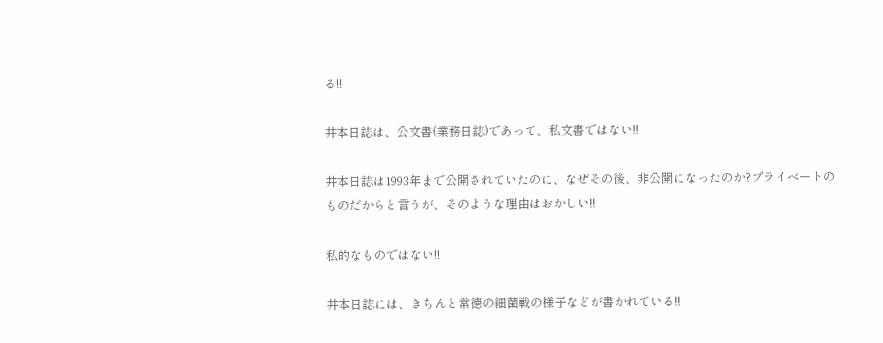る!!

井本日誌は、公文書(業務日誌)であって、私文書ではない!!

井本日誌は1993年まで公開されていたのに、なぜその後、非公開になったのか?プライベートのものだからと言うが、そのような理由はおかしい!!

私的なものではない!!

井本日誌には、きちんと常徳の細菌戦の様子などが書かれている!!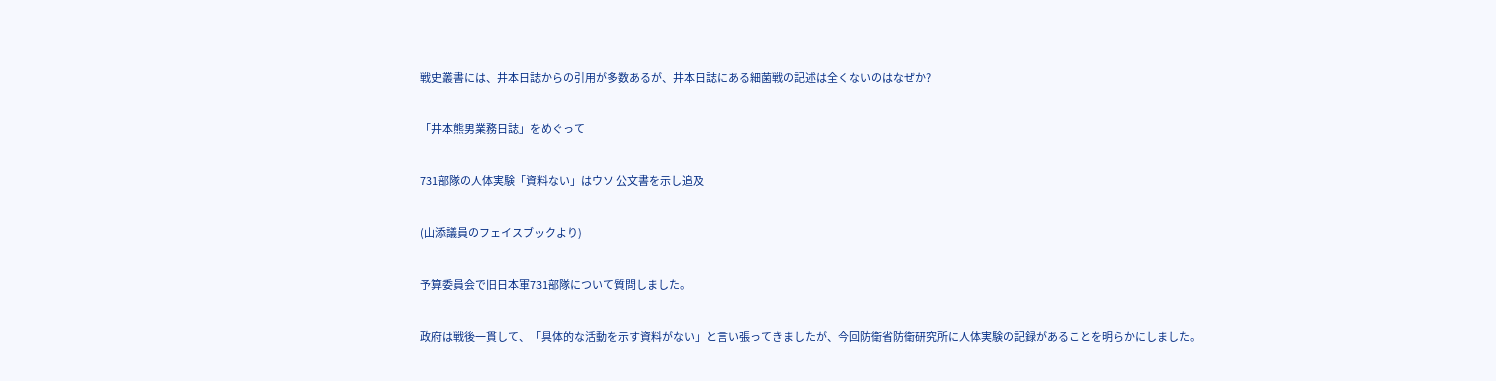戦史叢書には、井本日誌からの引用が多数あるが、井本日誌にある細菌戦の記述は全くないのはなぜか?

「井本熊男業務日誌」をめぐって

731部隊の人体実験「資料ない」はウソ 公文書を示し追及

(山添議員のフェイスブックより)

予算委員会で旧日本軍731部隊について質問しました。

政府は戦後一貫して、「具体的な活動を示す資料がない」と言い張ってきましたが、今回防衛省防衛研究所に人体実験の記録があることを明らかにしました。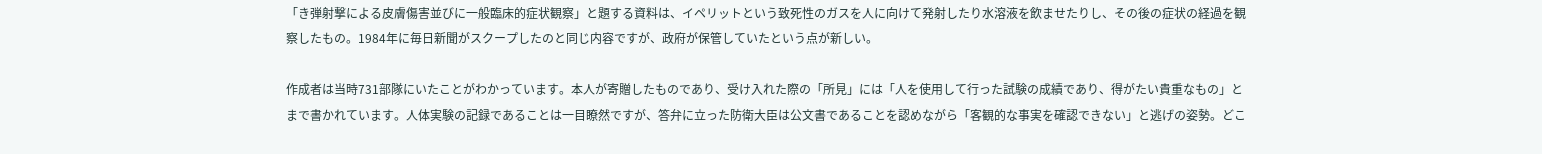「き弾射撃による皮膚傷害並びに一般臨床的症状観察」と題する資料は、イペリットという致死性のガスを人に向けて発射したり水溶液を飲ませたりし、その後の症状の経過を観察したもの。1984年に毎日新聞がスクープしたのと同じ内容ですが、政府が保管していたという点が新しい。

作成者は当時731部隊にいたことがわかっています。本人が寄贈したものであり、受け入れた際の「所見」には「人を使用して行った試験の成績であり、得がたい貴重なもの」とまで書かれています。人体実験の記録であることは一目瞭然ですが、答弁に立った防衛大臣は公文書であることを認めながら「客観的な事実を確認できない」と逃げの姿勢。どこ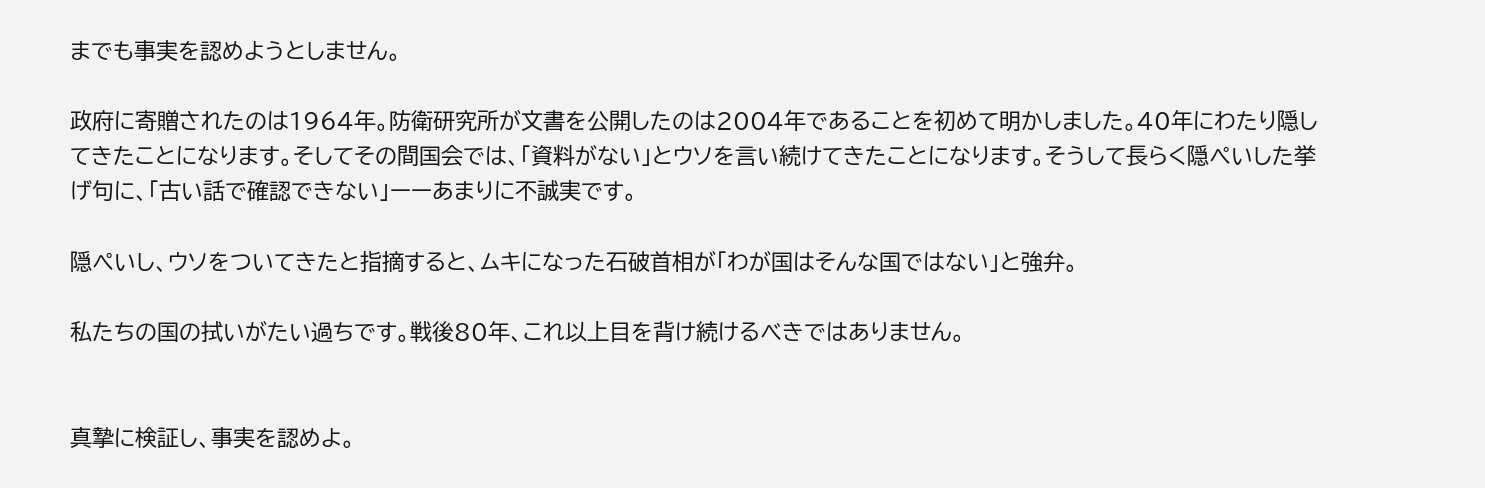までも事実を認めようとしません。

政府に寄贈されたのは1964年。防衛研究所が文書を公開したのは2004年であることを初めて明かしました。40年にわたり隠してきたことになります。そしてその間国会では、「資料がない」とウソを言い続けてきたことになります。そうして長らく隠ぺいした挙げ句に、「古い話で確認できない」ーーあまりに不誠実です。

隠ぺいし、ウソをついてきたと指摘すると、ムキになった石破首相が「わが国はそんな国ではない」と強弁。

私たちの国の拭いがたい過ちです。戦後80年、これ以上目を背け続けるべきではありません。


真摯に検証し、事実を認めよ。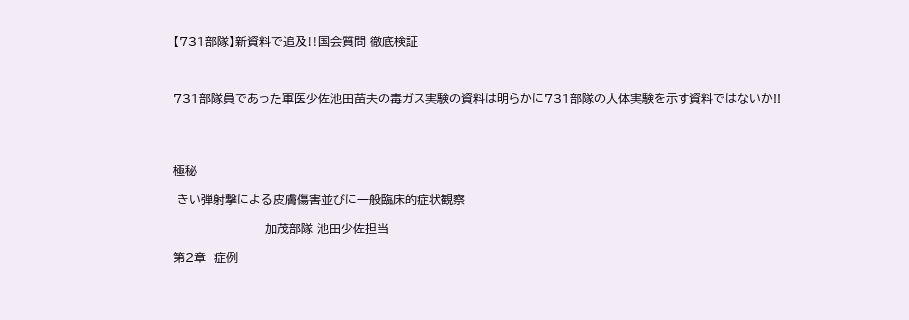【731部隊】新資料で追及‼国会質問 徹底検証



731部隊員であった軍医少佐池田苗夫の毒ガス実験の資料は明らかに731部隊の人体実験を示す資料ではないか!!




極秘

 きい弾射撃による皮膚傷害並びに一般臨床的症状観察

                       加茂部隊 池田少佐担当

第2章  症例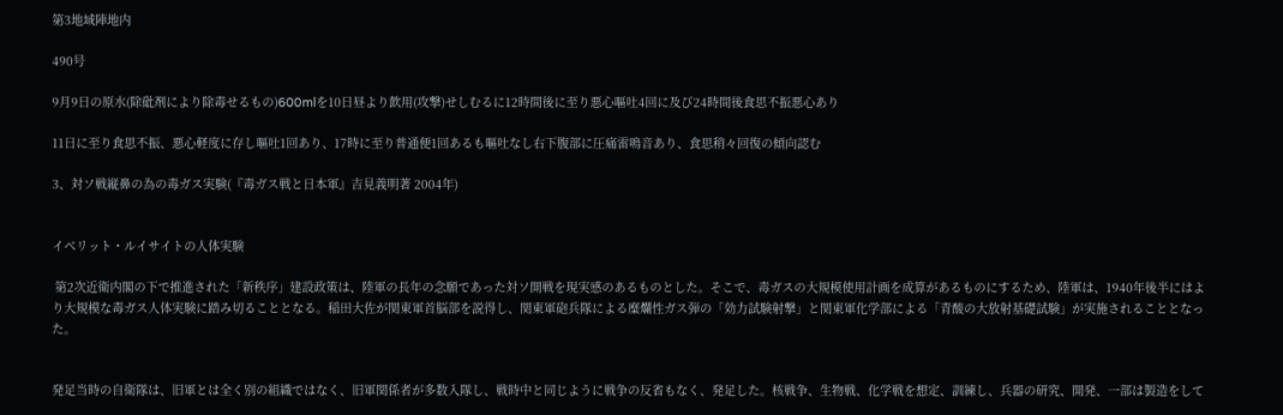第3地域陣地内

490号

9月9日の原水(除砒剤により除毒せるもの)600mlを10日昼より飲用(攻撃)せしむるに12時間後に至り悪心嘔吐4回に及び24時間後食思不振悪心あり

11日に至り食思不振、悪心軽度に存し嘔吐1回あり、17時に至り普通便1回あるも嘔吐なし右下腹部に圧痛雷鳴音あり、食思稍々回復の傾向認む

3、対ソ戦縦鼻の為の毒ガス実験(『毒ガス戦と日本軍』吉見義明著 2004年)


イベリット・ルイサイトの人体実験

 第2次近衛内閣の下で推進された「新秩序」建設政策は、陸軍の長年の念願であった対ソ開戦を現実感のあるものとした。そこで、毒ガスの大規模使用計画を成算があるものにするため、陸軍は、1940年後半にはより大規模な毒ガス人体実験に踏み切ることとなる。稲田大佐が関東軍首脳部を説得し、関東軍砲兵隊による糜爛性ガス弾の「効力試験射撃」と関東軍化学部による「青酸の大放射基礎試験」が実施されることとなった。


発足当時の自衛隊は、旧軍とは全く別の組織ではなく、旧軍関係者が多数入隊し、戦時中と同じように戦争の反省もなく、発足した。核戦争、生物戦、化学戦を想定、訓練し、兵器の研究、開発、一部は製造をして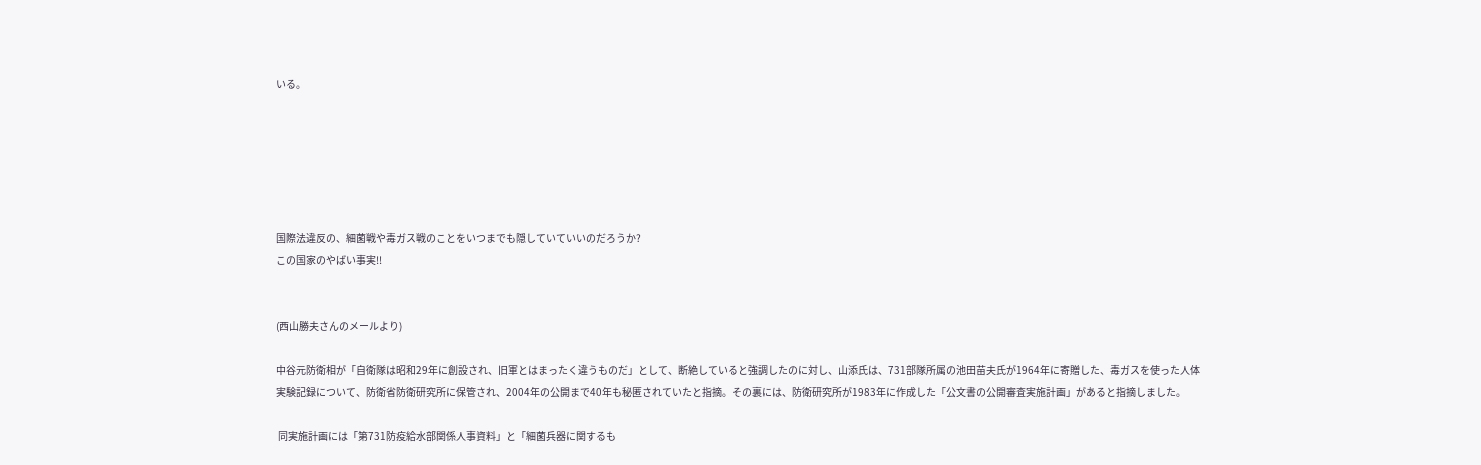いる。






国際法違反の、細菌戦や毒ガス戦のことをいつまでも隠していていいのだろうか?
この国家のやばい事実!!


(西山勝夫さんのメールより)

中谷元防衛相が「自衛隊は昭和29年に創設され、旧軍とはまったく違うものだ」として、断絶していると強調したのに対し、山添氏は、731部隊所属の池田苗夫氏が1964年に寄贈した、毒ガスを使った人体実験記録について、防衛省防衛研究所に保管され、2004年の公開まで40年も秘匿されていたと指摘。その裏には、防衛研究所が1983年に作成した「公文書の公開審査実施計画」があると指摘しました。

 同実施計画には「第731防疫給水部関係人事資料」と「細菌兵器に関するも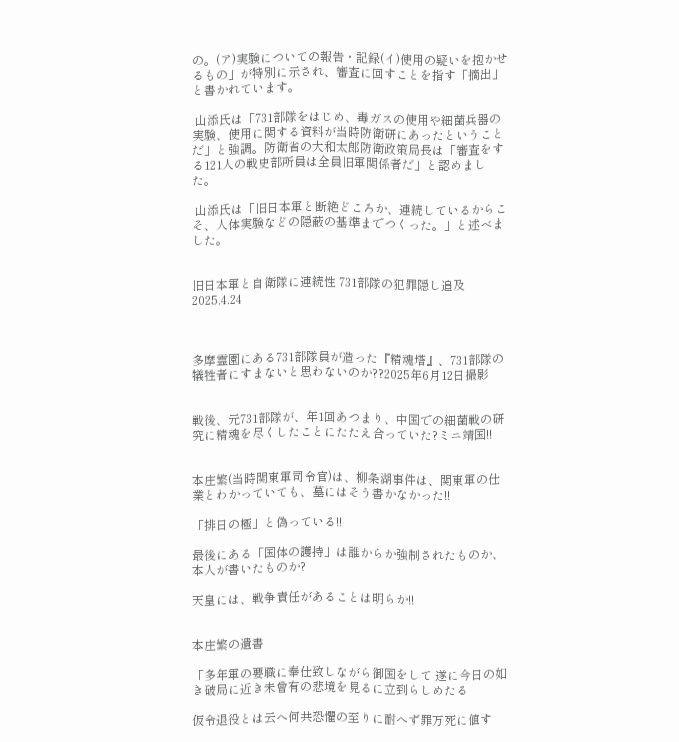の。(ア)実験についての報告・記録(イ)使用の疑いを抱かせるもの」が特別に示され、審査に回すことを指す「摘出」と書かれています。

 山添氏は「731部隊をはじめ、毒ガスの使用や細菌兵器の実験、使用に関する資料が当時防衛研にあったということだ」と強調。防衛省の大和太郎防衛政策局長は「審査をする121人の戦史部所員は全員旧軍関係者だ」と認めました。

 山添氏は「旧日本軍と断絶どころか、連続しているからこそ、人体実験などの隠蔽の基準までつくった。」と述べました。


旧日本軍と自衛隊に連続性 731部隊の犯罪隠し追及 2025.4.24



多摩霊園にある731部隊員が造った『精魂塔』、731部隊の犠牲者にすまないと思わないのか??2025年6月12日撮影


戦後、元731部隊が、年1回あつまり、中国での細菌戦の研究に精魂を尽くしたことにたたえ合っていた?ミニ靖国!!


本庄繁(当時関東軍司令官)は、柳条湖事件は、関東軍の仕業とわかっていても、墓にはそう書かなかった!!

「排日の極」と偽っている!!

最後にある「国体の護持」は誰からか強制されたものか、本人が書いたものか?

天皇には、戦争責任があることは明らか!!


本庄繁の遺書

「多年軍の要職に奉仕致しながら御国をして 遂に今日の如き破局に近き未曾有の悲境を見るに立到らしめたる

仮令退役とは云へ何共恐懼の至りに耐へず罪万死に値す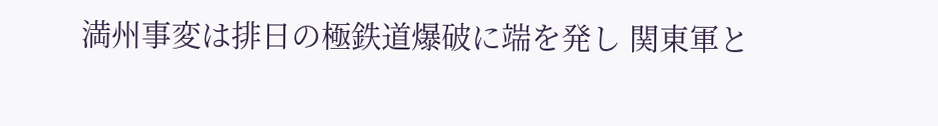満州事変は排日の極鉄道爆破に端を発し 関東軍と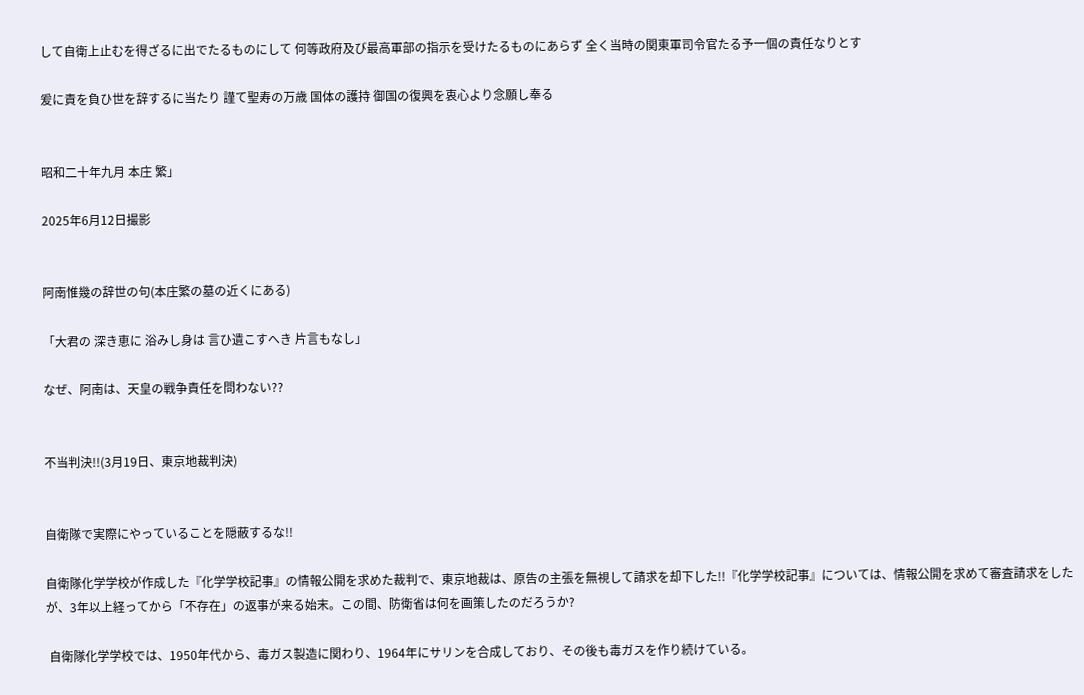して自衛上止むを得ざるに出でたるものにして 何等政府及び最高軍部の指示を受けたるものにあらず 全く当時の関東軍司令官たる予一個の責任なりとす

爰に責を負ひ世を辞するに当たり 謹て聖寿の万歳 国体の護持 御国の復興を衷心より念願し奉る


昭和二十年九月 本庄 繁」

2025年6月12日撮影


阿南惟幾の辞世の句(本庄繁の墓の近くにある)

「大君の 深き恵に 浴みし身は 言ひ遺こすへき 片言もなし」

なぜ、阿南は、天皇の戦争責任を問わない??


不当判決!!(3月19日、東京地裁判決)


自衛隊で実際にやっていることを隠蔽するな!!

自衛隊化学学校が作成した『化学学校記事』の情報公開を求めた裁判で、東京地裁は、原告の主張を無視して請求を却下した!!『化学学校記事』については、情報公開を求めて審査請求をしたが、3年以上経ってから「不存在」の返事が来る始末。この間、防衛省は何を画策したのだろうか?

 自衛隊化学学校では、1950年代から、毒ガス製造に関わり、1964年にサリンを合成しており、その後も毒ガスを作り続けている。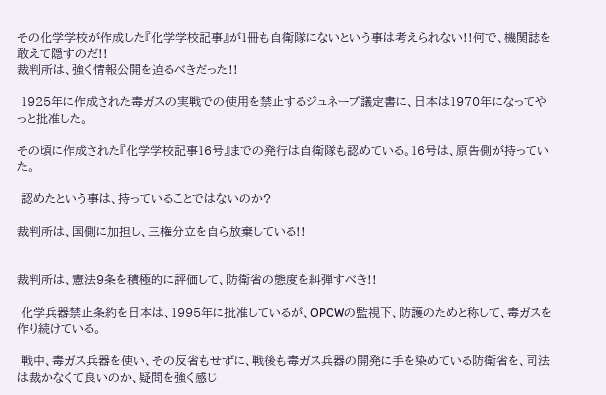その化学学校が作成した『化学学校記事』が1冊も自衛隊にないという事は考えられない!!何で、機関誌を敢えて隠すのだ!!
裁判所は、強く情報公開を迫るべきだった!!

 1925年に作成された毒ガスの実戦での使用を禁止するジュネーブ議定書に、日本は1970年になってやっと批准した。

その頃に作成された『化学学校記事16号』までの発行は自衛隊も認めている。16号は、原告側が持っていた。

 認めたという事は、持っていることではないのか?

裁判所は、国側に加担し、三権分立を自ら放棄している!!


裁判所は、憲法9条を積極的に評価して、防衛省の態度を糾弾すべき!!

 化学兵器禁止条約を日本は、1995年に批准しているが、OPCWの監視下、防護のためと称して、毒ガスを作り続けている。

 戦中、毒ガス兵器を使い、その反省もせずに、戦後も毒ガス兵器の開発に手を染めている防衛省を、司法は裁かなくて良いのか、疑問を強く感じ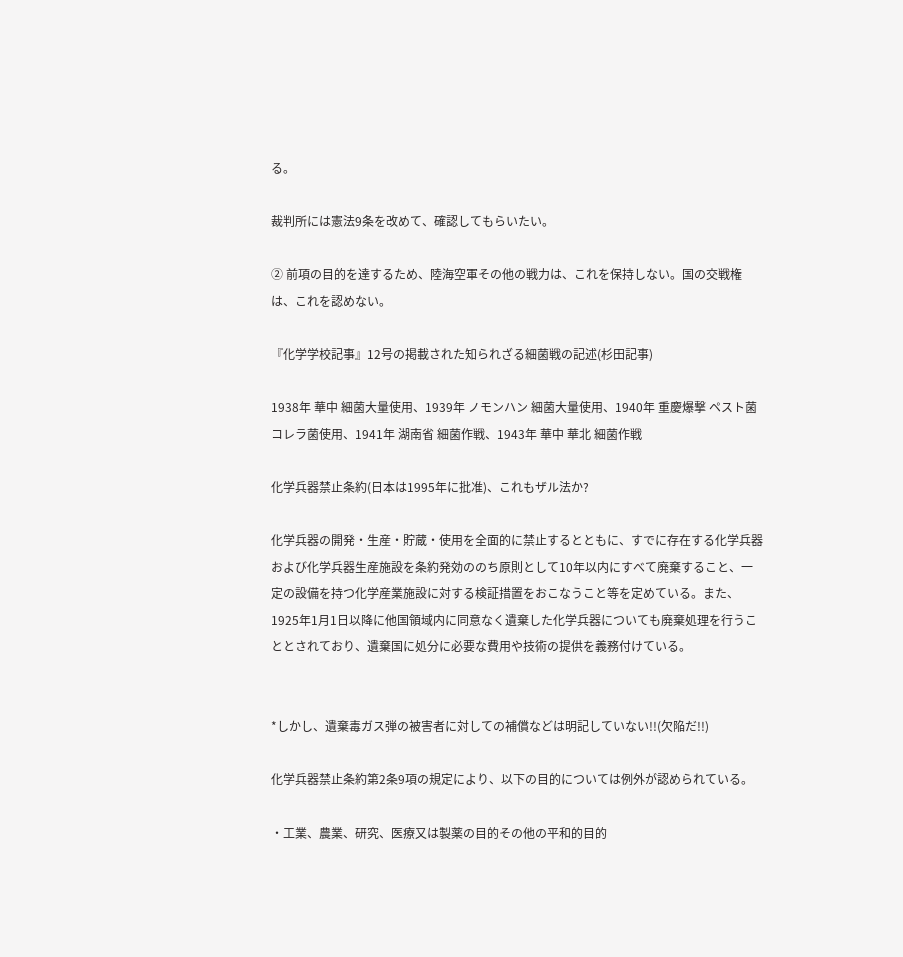る。

裁判所には憲法9条を改めて、確認してもらいたい。

② 前項の目的を達するため、陸海空軍その他の戦力は、これを保持しない。国の交戦権は、これを認めない。

『化学学校記事』12号の掲載された知られざる細菌戦の記述(杉田記事)

1938年 華中 細菌大量使用、1939年 ノモンハン 細菌大量使用、1940年 重慶爆撃 ペスト菌 コレラ菌使用、1941年 湖南省 細菌作戦、1943年 華中 華北 細菌作戦

化学兵器禁止条約(日本は1995年に批准)、これもザル法か?

化学兵器の開発・生産・貯蔵・使用を全面的に禁止するとともに、すでに存在する化学兵器および化学兵器生産施設を条約発効ののち原則として10年以内にすべて廃棄すること、一定の設備を持つ化学産業施設に対する検証措置をおこなうこと等を定めている。また、1925年1月1日以降に他国領域内に同意なく遺棄した化学兵器についても廃棄処理を行うこととされており、遺棄国に処分に必要な費用や技術の提供を義務付けている。


*しかし、遺棄毒ガス弾の被害者に対しての補償などは明記していない!!(欠陥だ!!)

化学兵器禁止条約第2条9項の規定により、以下の目的については例外が認められている。

・工業、農業、研究、医療又は製薬の目的その他の平和的目的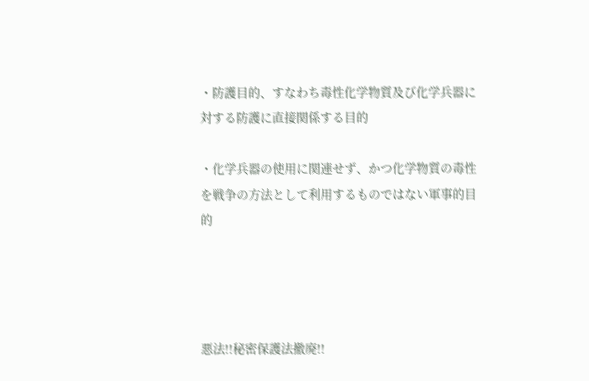・防護目的、すなわち毒性化学物質及び化学兵器に対する防護に直接関係する目的

・化学兵器の使用に関連せず、かつ化学物質の毒性を戦争の方法として利用するものではない軍事的目的




悪法!!秘密保護法撤廃!!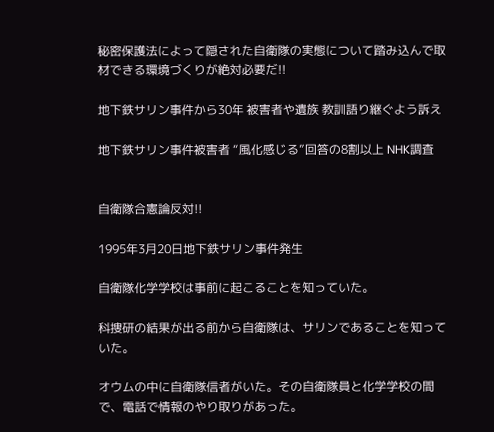秘密保護法によって隠された自衛隊の実態について踏み込んで取材できる環境づくりが絶対必要だ!!

地下鉄サリン事件から30年 被害者や遺族 教訓語り継ぐよう訴え

地下鉄サリン事件被害者 “風化感じる”回答の8割以上 NHK調査


自衛隊合憲論反対!!

1995年3月20日地下鉄サリン事件発生

自衛隊化学学校は事前に起こることを知っていた。

科捜研の結果が出る前から自衛隊は、サリンであることを知っていた。

オウムの中に自衛隊信者がいた。その自衛隊員と化学学校の間で、電話で情報のやり取りがあった。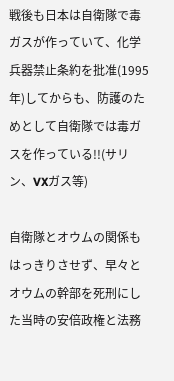戦後も日本は自衛隊で毒ガスが作っていて、化学兵器禁止条約を批准(1995年)してからも、防護のためとして自衛隊では毒ガスを作っている!!(サリン、VXガス等)

自衛隊とオウムの関係もはっきりさせず、早々とオウムの幹部を死刑にした当時の安倍政権と法務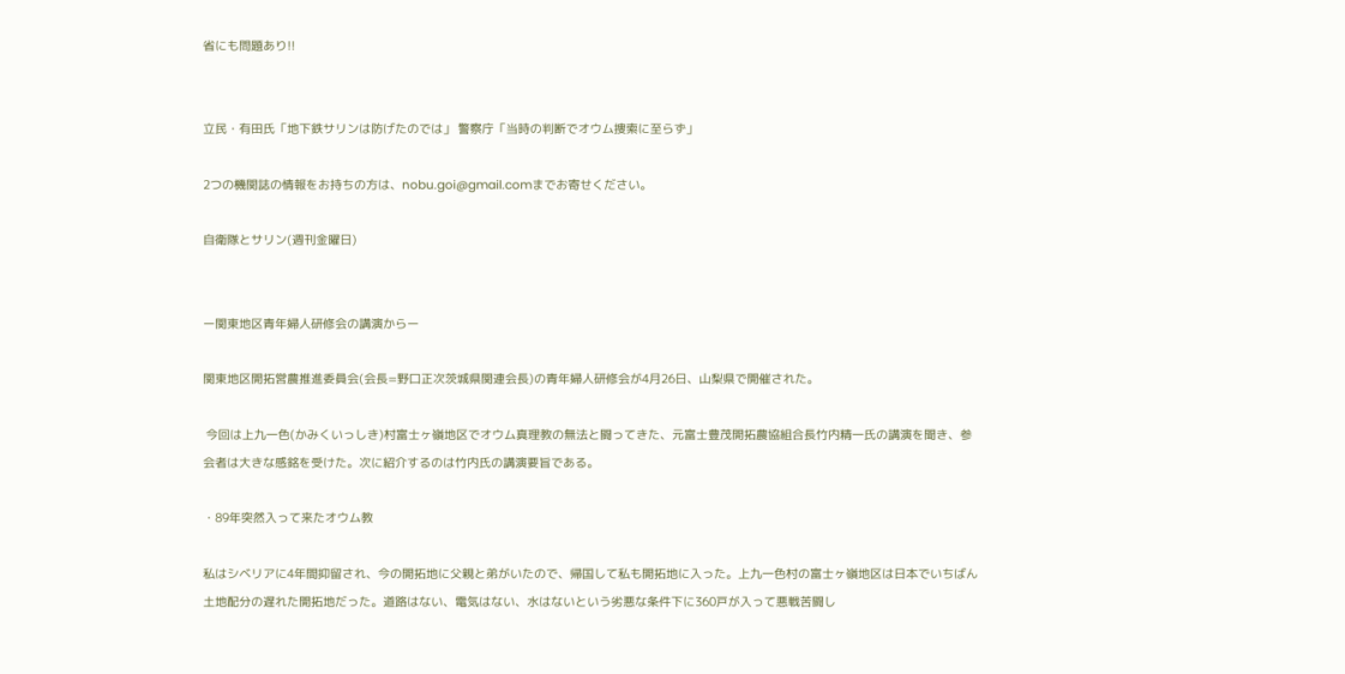省にも問題あり!!


立民・有田氏「地下鉄サリンは防げたのでは」 警察庁「当時の判断でオウム捜索に至らず」

2つの機関誌の情報をお持ちの方は、nobu.goi@gmail.comまでお寄せください。

自衛隊とサリン(週刊金曜日)


ー関東地区青年婦人研修会の講演からー

関東地区開拓営農推進委員会(会長=野口正次茨城県関連会長)の青年婦人研修会が4月26日、山梨県で開催された。

 今回は上九一色(かみくいっしき)村富士ヶ嶺地区でオウム真理教の無法と闘ってきた、元富士豊茂開拓農協組合長竹内精一氏の講演を聞き、参会者は大きな感銘を受けた。次に紹介するのは竹内氏の講演要旨である。

・89年突然入って来たオウム教

私はシベリアに4年間抑留され、今の開拓地に父親と弟がいたので、帰国して私も開拓地に入った。上九一色村の富士ヶ嶺地区は日本でいちばん土地配分の遅れた開拓地だった。道路はない、電気はない、水はないという劣悪な条件下に360戸が入って悪戦苦闘し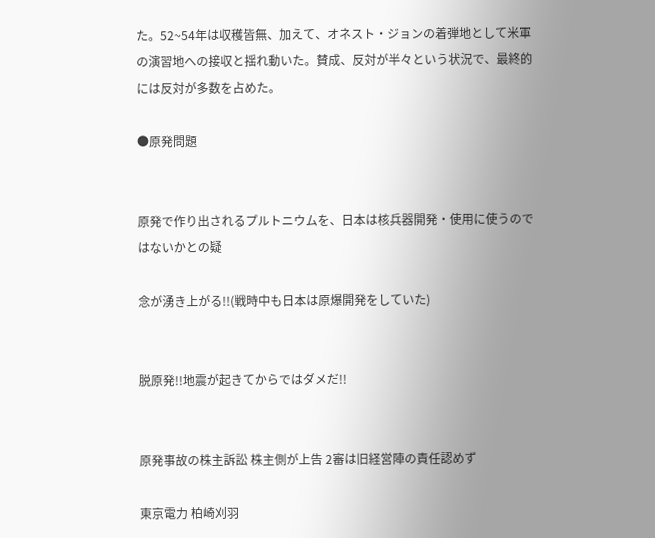た。52~54年は収穫皆無、加えて、オネスト・ジョンの着弾地として米軍の演習地への接収と揺れ動いた。賛成、反対が半々という状況で、最終的には反対が多数を占めた。

●原発問題


原発で作り出されるプルトニウムを、日本は核兵器開発・使用に使うのではないかとの疑

念が湧き上がる!!(戦時中も日本は原爆開発をしていた)


脱原発!!地震が起きてからではダメだ!!


原発事故の株主訴訟 株主側が上告 2審は旧経営陣の責任認めず

東京電力 柏崎刈羽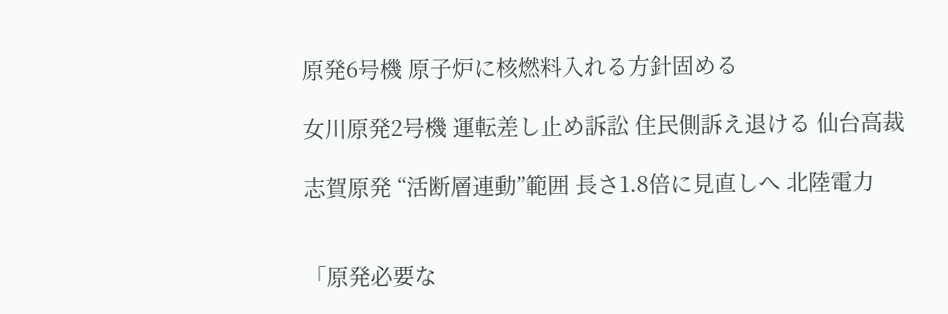原発6号機 原子炉に核燃料入れる方針固める

女川原発2号機 運転差し止め訴訟 住民側訴え退ける 仙台高裁

志賀原発 “活断層連動”範囲 長さ1.8倍に見直しへ 北陸電力


「原発必要な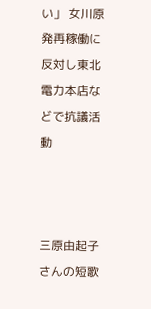い」 女川原発再稼働に反対し東北電力本店などで抗議活動



三原由起子さんの短歌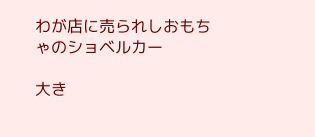わが店に売られしおもちゃのショベルカー

大き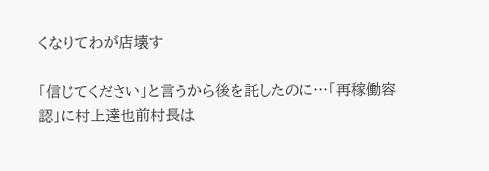くなりてわが店壊す

「信じてください」と言うから後を託したのに…「再稼働容認」に村上達也前村長は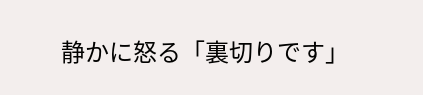静かに怒る「裏切りです」